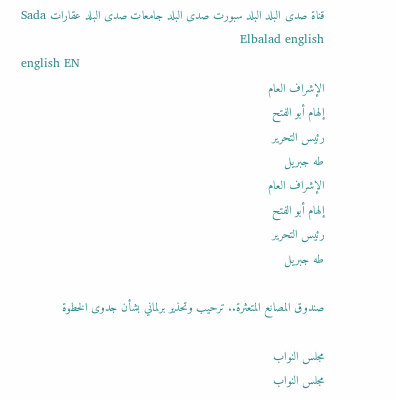قناة صدى البلد البلد سبورت صدى البلد جامعات صدى البلد عقارات Sada Elbalad english
english EN
الإشراف العام
إلهام أبو الفتح
رئيس التحرير
طه جبريل
الإشراف العام
إلهام أبو الفتح
رئيس التحرير
طه جبريل

صندوق المصانع المتعثرة.. ترحيب وتحذير برلماني بشأن جدوى الخطوة

مجلس النواب
مجلس النواب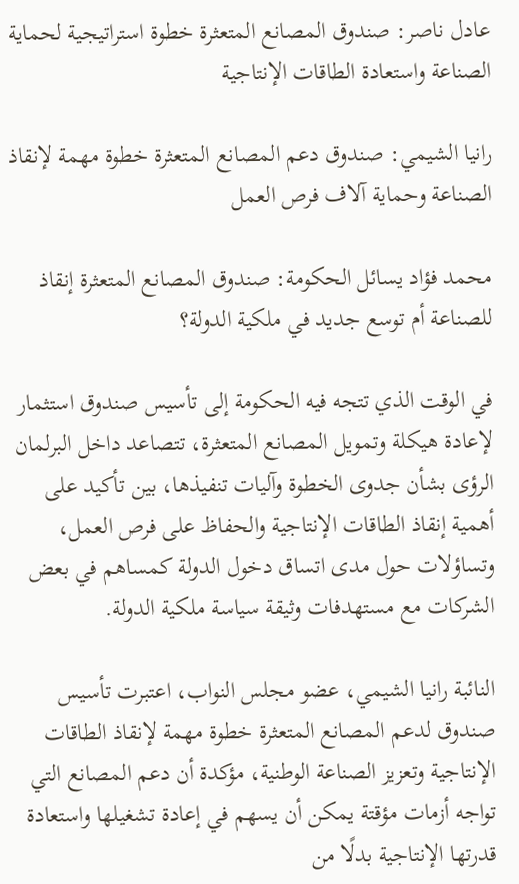عادل ناصر: صندوق المصانع المتعثرة خطوة استراتيجية لحماية الصناعة واستعادة الطاقات الإنتاجية

رانيا الشيمي: صندوق دعم المصانع المتعثرة خطوة مهمة لإنقاذ الصناعة وحماية آلاف فرص العمل

محمد فؤاد يسائل الحكومة: صندوق المصانع المتعثرة إنقاذ للصناعة أم توسع جديد في ملكية الدولة؟

في الوقت الذي تتجه فيه الحكومة إلى تأسيس صندوق استثمار لإعادة هيكلة وتمويل المصانع المتعثرة، تتصاعد داخل البرلمان الرؤى بشأن جدوى الخطوة وآليات تنفيذها، بين تأكيد على أهمية إنقاذ الطاقات الإنتاجية والحفاظ على فرص العمل، وتساؤلات حول مدى اتساق دخول الدولة كمساهم في بعض الشركات مع مستهدفات وثيقة سياسة ملكية الدولة.

النائبة رانيا الشيمي، عضو مجلس النواب، اعتبرت تأسيس صندوق لدعم المصانع المتعثرة خطوة مهمة لإنقاذ الطاقات الإنتاجية وتعزيز الصناعة الوطنية، مؤكدة أن دعم المصانع التي تواجه أزمات مؤقتة يمكن أن يسهم في إعادة تشغيلها واستعادة قدرتها الإنتاجية بدلًا من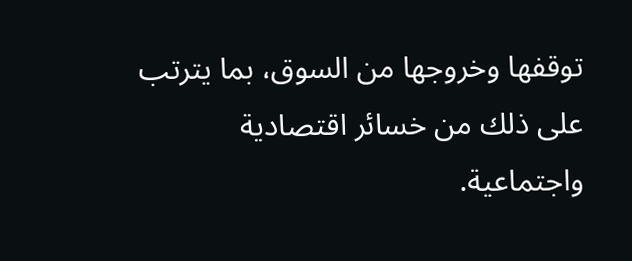توقفها وخروجها من السوق، بما يترتب على ذلك من خسائر اقتصادية واجتماعية.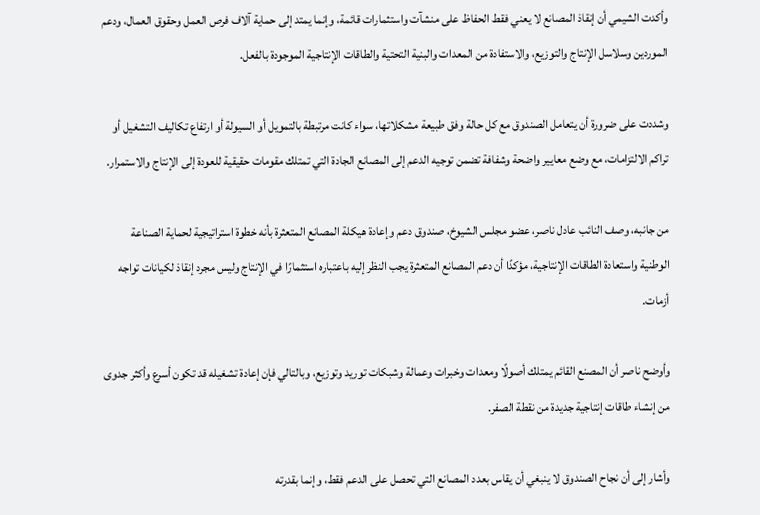وأكدت الشيمي أن إنقاذ المصانع لا يعني فقط الحفاظ على منشآت واستثمارات قائمة، وإنما يمتد إلى حماية آلاف فرص العمل وحقوق العمال، ودعم الموردين وسلاسل الإنتاج والتوزيع، والاستفادة من المعدات والبنية التحتية والطاقات الإنتاجية الموجودة بالفعل.

وشددت على ضرورة أن يتعامل الصندوق مع كل حالة وفق طبيعة مشكلاتها، سواء كانت مرتبطة بالتمويل أو السيولة أو ارتفاع تكاليف التشغيل أو تراكم الالتزامات، مع وضع معايير واضحة وشفافة تضمن توجيه الدعم إلى المصانع الجادة التي تمتلك مقومات حقيقية للعودة إلى الإنتاج والاستمرار.

من جانبه، وصف النائب عادل ناصر، عضو مجلس الشيوخ، صندوق دعم وإعادة هيكلة المصانع المتعثرة بأنه خطوة استراتيجية لحماية الصناعة الوطنية واستعادة الطاقات الإنتاجية، مؤكدًا أن دعم المصانع المتعثرة يجب النظر إليه باعتباره استثمارًا في الإنتاج وليس مجرد إنقاذ لكيانات تواجه أزمات.

وأوضح ناصر أن المصنع القائم يمتلك أصولًا ومعدات وخبرات وعمالة وشبكات توريد وتوزيع، وبالتالي فإن إعادة تشغيله قد تكون أسرع وأكثر جدوى من إنشاء طاقات إنتاجية جديدة من نقطة الصفر.

وأشار إلى أن نجاح الصندوق لا ينبغي أن يقاس بعدد المصانع التي تحصل على الدعم فقط، وإنما بقدرته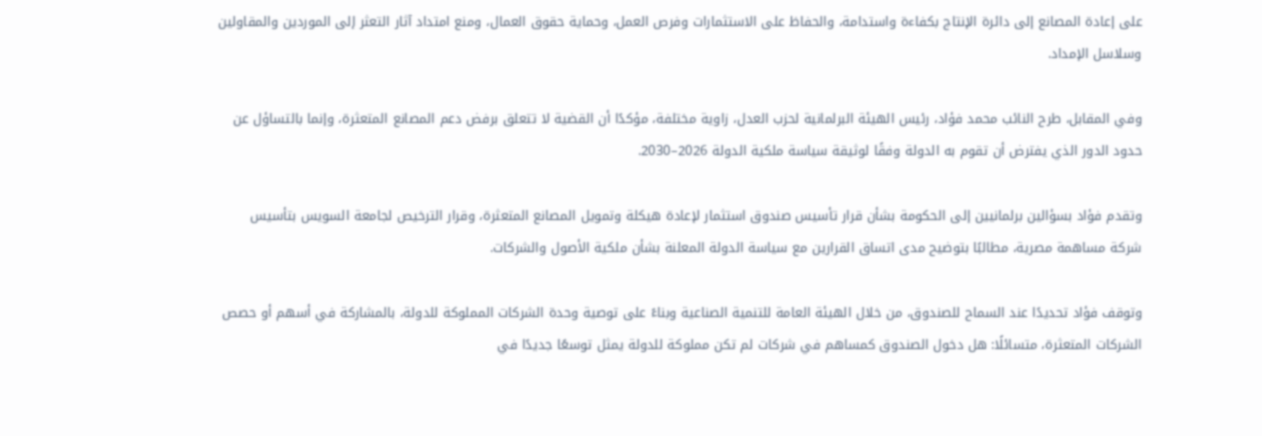على إعادة المصانع إلى دائرة الإنتاج بكفاءة واستدامة، والحفاظ على الاستثمارات وفرص العمل، وحماية حقوق العمال، ومنع امتداد آثار التعثر إلى الموردين والمقاولين وسلاسل الإمداد.

وفي المقابل، طرح النائب محمد فؤاد، رئيس الهيئة البرلمانية لحزب العدل، زاوية مختلفة، مؤكدًا أن القضية لا تتعلق برفض دعم المصانع المتعثرة، وإنما بالتساؤل عن حدود الدور الذي يفترض أن تقوم به الدولة وفقًا لوثيقة سياسة ملكية الدولة 2026–2030.

وتقدم فؤاد بسؤالين برلمانيين إلى الحكومة بشأن قرار تأسيس صندوق استثمار لإعادة هيكلة وتمويل المصانع المتعثرة، وقرار الترخيص لجامعة السويس بتأسيس شركة مساهمة مصرية، مطالبًا بتوضيح مدى اتساق القرارين مع سياسة الدولة المعلنة بشأن ملكية الأصول والشركات.

وتوقف فؤاد تحديدًا عند السماح للصندوق، من خلال الهيئة العامة للتنمية الصناعية وبناءً على توصية وحدة الشركات المملوكة للدولة، بالمشاركة في أسهم أو حصص الشركات المتعثرة، متسائلًا: هل دخول الصندوق كمساهم في شركات لم تكن مملوكة للدولة يمثل توسعًا جديدًا في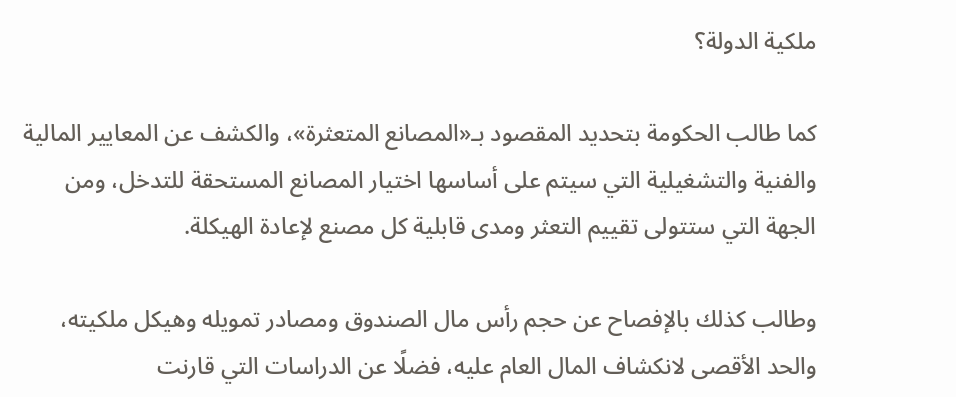ملكية الدولة؟

كما طالب الحكومة بتحديد المقصود بـ«المصانع المتعثرة»، والكشف عن المعايير المالية والفنية والتشغيلية التي سيتم على أساسها اختيار المصانع المستحقة للتدخل، ومن الجهة التي ستتولى تقييم التعثر ومدى قابلية كل مصنع لإعادة الهيكلة.

وطالب كذلك بالإفصاح عن حجم رأس مال الصندوق ومصادر تمويله وهيكل ملكيته، والحد الأقصى لانكشاف المال العام عليه، فضلًا عن الدراسات التي قارنت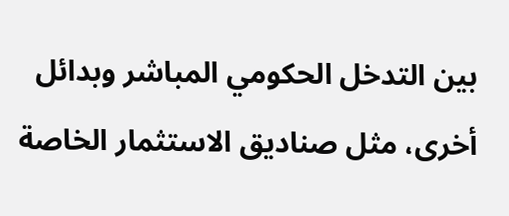بين التدخل الحكومي المباشر وبدائل أخرى، مثل صناديق الاستثمار الخاصة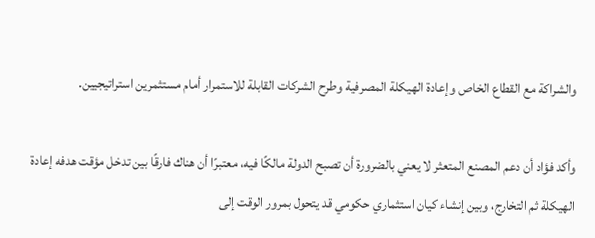والشراكة مع القطاع الخاص وإعادة الهيكلة المصرفية وطرح الشركات القابلة للاستمرار أمام مستثمرين استراتيجيين.

وأكد فؤاد أن دعم المصنع المتعثر لا يعني بالضرورة أن تصبح الدولة مالكًا فيه، معتبرًا أن هناك فارقًا بين تدخل مؤقت هدفه إعادة الهيكلة ثم التخارج، وبين إنشاء كيان استثماري حكومي قد يتحول بمرور الوقت إلى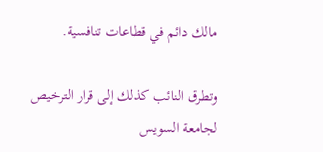مالك دائم في قطاعات تنافسية.

وتطرق النائب كذلك إلى قرار الترخيص لجامعة السويس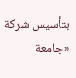بتأسيس شركة «جامعة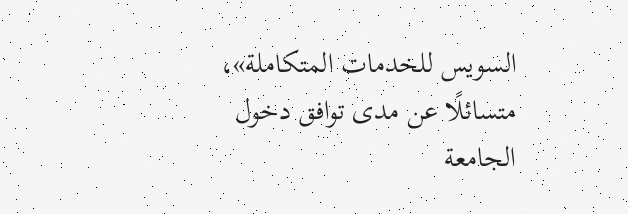السويس للخدمات المتكاملة»، متسائلًا عن مدى توافق دخول الجامعة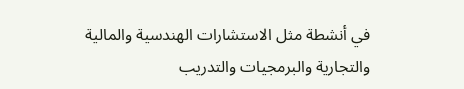في أنشطة مثل الاستشارات الهندسية والمالية والتجارية والبرمجيات والتدريب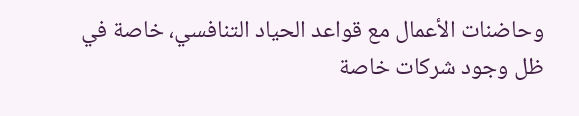وحاضنات الأعمال مع قواعد الحياد التنافسي، خاصة في ظل وجود شركات خاصة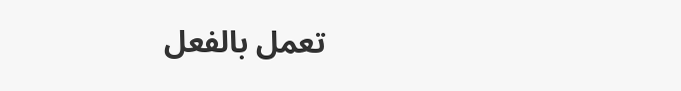تعمل بالفعل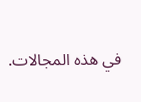في هذه المجالات.